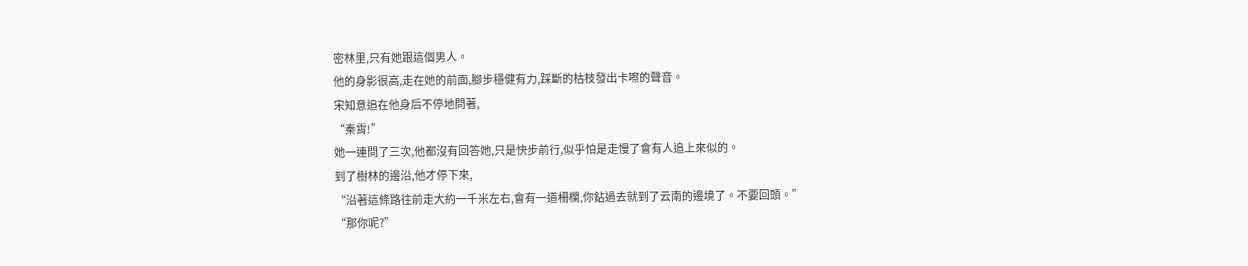密林里,只有她跟這個男人。
他的身影很高,走在她的前面,腳步穩健有力,踩斷的枯枝發出卡嚓的聲音。
宋知意追在他身后不停地問著,
“秦霄!”
她一連問了三次,他都沒有回答她,只是快步前行,似乎怕是走慢了會有人追上來似的。
到了樹林的邊沿,他才停下來,
“沿著這條路往前走大約一千米左右,會有一道柵欄,你鉆過去就到了云南的邊境了。不要回頭。”
“那你呢?”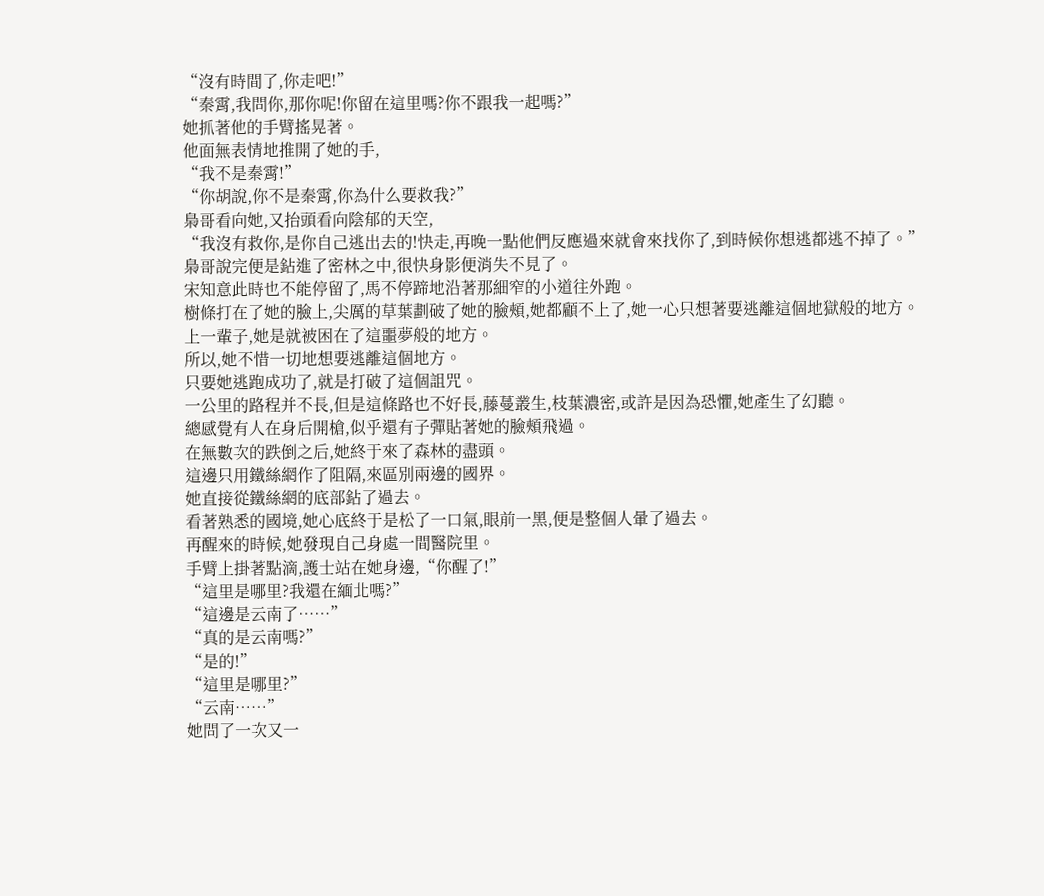“沒有時間了,你走吧!”
“秦霄,我問你,那你呢!你留在這里嗎?你不跟我一起嗎?”
她抓著他的手臂搖晃著。
他面無表情地推開了她的手,
“我不是秦霄!”
“你胡說,你不是秦霄,你為什么要救我?”
梟哥看向她,又抬頭看向陰郁的天空,
“我沒有救你,是你自己逃出去的!快走,再晚一點他們反應過來就會來找你了,到時候你想逃都逃不掉了。”
梟哥說完便是鉆進了密林之中,很快身影便消失不見了。
宋知意此時也不能停留了,馬不停蹄地沿著那細窄的小道往外跑。
樹條打在了她的臉上,尖厲的草葉劃破了她的臉頰,她都顧不上了,她一心只想著要逃離這個地獄般的地方。
上一輩子,她是就被困在了這噩夢般的地方。
所以,她不惜一切地想要逃離這個地方。
只要她逃跑成功了,就是打破了這個詛咒。
一公里的路程并不長,但是這條路也不好長,藤蔓叢生,枝葉濃密,或許是因為恐懼,她產生了幻聽。
總感覺有人在身后開槍,似乎還有子彈貼著她的臉頰飛過。
在無數次的跌倒之后,她終于來了森林的盡頭。
這邊只用鐵絲網作了阻隔,來區別兩邊的國界。
她直接從鐵絲網的底部鉆了過去。
看著熟悉的國境,她心底終于是松了一口氣,眼前一黑,便是整個人暈了過去。
再醒來的時候,她發現自己身處一間醫院里。
手臂上掛著點滴,護士站在她身邊,“你醒了!”
“這里是哪里?我還在緬北嗎?”
“這邊是云南了……”
“真的是云南嗎?”
“是的!”
“這里是哪里?”
“云南……”
她問了一次又一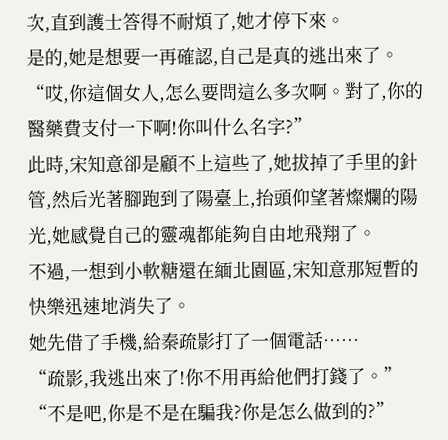次,直到護士答得不耐煩了,她才停下來。
是的,她是想要一再確認,自己是真的逃出來了。
“哎,你這個女人,怎么要問這么多次啊。對了,你的醫藥費支付一下啊!你叫什么名字?”
此時,宋知意卻是顧不上這些了,她拔掉了手里的針管,然后光著腳跑到了陽臺上,抬頭仰望著燦爛的陽光,她感覺自己的靈魂都能夠自由地飛翔了。
不過,一想到小軟糖還在緬北園區,宋知意那短暫的快樂迅速地消失了。
她先借了手機,給秦疏影打了一個電話……
“疏影,我逃出來了!你不用再給他們打錢了。”
“不是吧,你是不是在騙我?你是怎么做到的?”